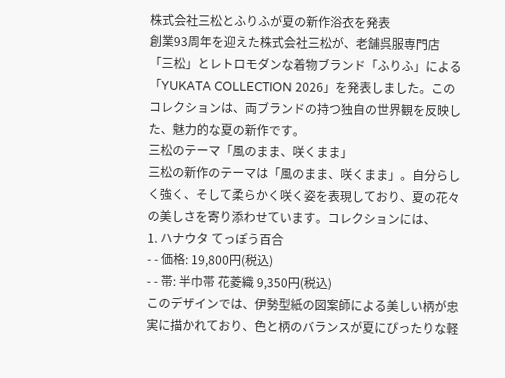株式会社三松とふりふが夏の新作浴衣を発表
創業93周年を迎えた株式会社三松が、老舗呉服専門店「三松」とレトロモダンな着物ブランド「ふりふ」による「YUKATA COLLECTION 2026」を発表しました。このコレクションは、両ブランドの持つ独自の世界観を反映した、魅力的な夏の新作です。
三松のテーマ「風のまま、咲くまま」
三松の新作のテーマは「風のまま、咲くまま」。自分らしく強く、そして柔らかく咲く姿を表現しており、夏の花々の美しさを寄り添わせています。コレクションには、
1. ハナウタ てっぽう百合
- - 価格: 19,800円(税込)
- - 帯: 半巾帯 花菱織 9,350円(税込)
このデザインでは、伊勢型紙の図案師による美しい柄が忠実に描かれており、色と柄のバランスが夏にぴったりな軽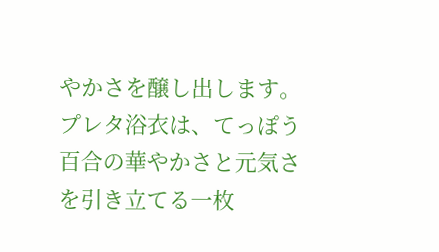やかさを醸し出します。プレタ浴衣は、てっぽう百合の華やかさと元気さを引き立てる一枚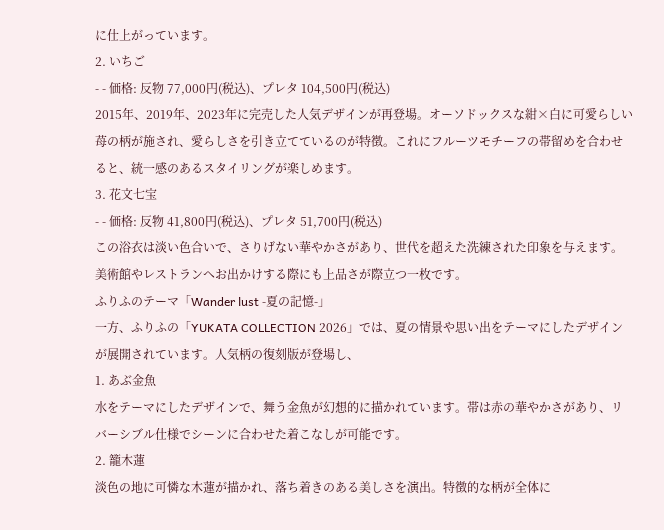に仕上がっています。
2. いちご
- - 価格: 反物 77,000円(税込)、プレタ 104,500円(税込)
2015年、2019年、2023年に完売した人気デザインが再登場。オーソドックスな紺×白に可愛らしい苺の柄が施され、愛らしさを引き立てているのが特徴。これにフルーツモチーフの帯留めを合わせると、統一感のあるスタイリングが楽しめます。
3. 花文七宝
- - 価格: 反物 41,800円(税込)、プレタ 51,700円(税込)
この浴衣は淡い色合いで、さりげない華やかさがあり、世代を超えた洗練された印象を与えます。美術館やレストランへお出かけする際にも上品さが際立つ一枚です。
ふりふのテーマ「Wander lust -夏の記憶-」
一方、ふりふの「YUKATA COLLECTION 2026」では、夏の情景や思い出をテーマにしたデザインが展開されています。人気柄の復刻版が登場し、
1. あぶ金魚
水をテーマにしたデザインで、舞う金魚が幻想的に描かれています。帯は赤の華やかさがあり、リバーシブル仕様でシーンに合わせた着こなしが可能です。
2. 籠木蓮
淡色の地に可憐な木蓮が描かれ、落ち着きのある美しさを演出。特徴的な柄が全体に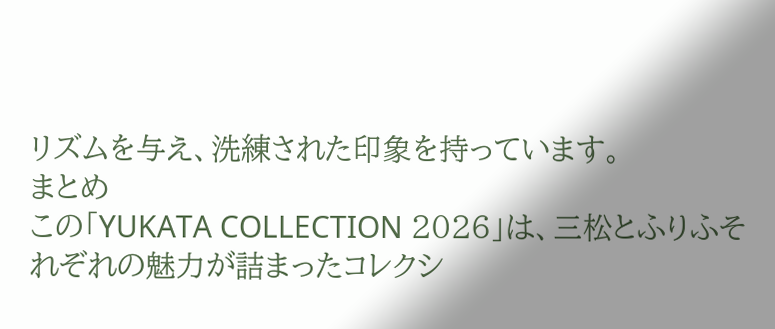リズムを与え、洗練された印象を持っています。
まとめ
この「YUKATA COLLECTION 2026」は、三松とふりふそれぞれの魅力が詰まったコレクシ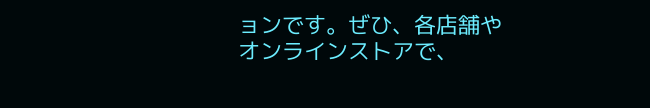ョンです。ぜひ、各店舗やオンラインストアで、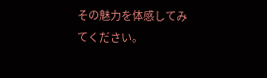その魅力を体感してみてください。